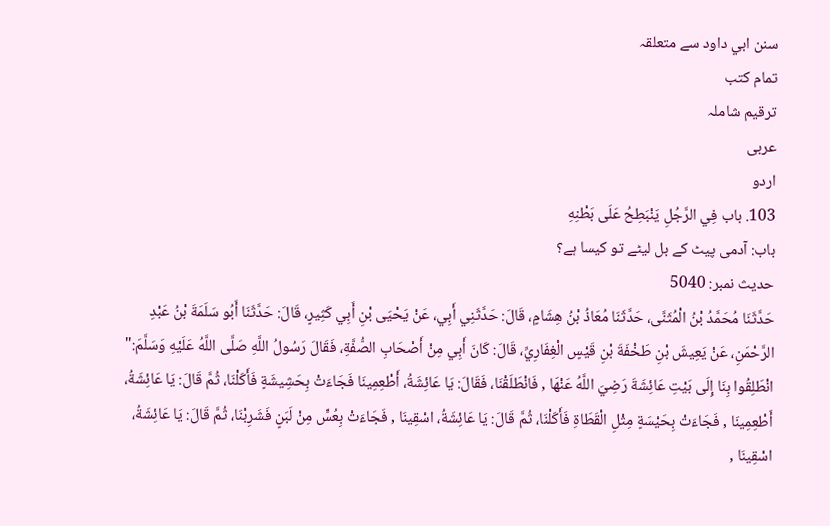سنن ابي داود سے متعلقہ
تمام کتب
ترقیم شاملہ
عربی
اردو
103. باب فِي الرَّجُلِ يَنْبَطِحُ عَلَى بَطْنِهِ
باب: آدمی پیٹ کے بل لیٹے تو کیسا ہے؟
حدیث نمبر: 5040
حَدَّثَنَا مُحَمَّدُ بْنُ الْمُثَنَّى، حَدَّثَنَا مُعَاذُ بْنُ هِشَامٍ، قَالَ: حَدَّثَنِي أَبِي، عَنْ يَحْيَى بْنِ أَبِي كَثِيرٍ، قَالَ: حَدَّثَنَا أَبُو سَلَمَةَ بْنُ عَبْدِ الرَّحْمَنِ، عَنْ يَعِيشَ بْنِ طَخْفَةَ بْنِ قَيْسٍ الْغِفَارِيِّ، قَالَ: كَانَ أَبِي مِنْ أَصْحَابِ الصُّفَّةِ، فَقَالَ رَسُولُ اللَّهِ صَلَّى اللَّهُ عَلَيْهِ وَسَلَّمَ:" انْطَلِقُوا بِنَا إِلَى بَيْتِ عَائِشَةَ رَضِيَ اللَّهُ عَنْهَا , فَانْطَلَقْنَا، فَقَالَ: يَا عَائِشَةُ، أَطْعِمِينَا فَجَاءَتْ بِحَشِيشَةٍ فَأَكَلْنَا، ثُمَّ قَالَ: يَا عَائِشَةُ، أَطْعِمِينَا , فَجَاءَتْ بِحَيْسَةٍ مِثْلِ الْقَطَاةِ فَأَكَلْنَا، ثُمَّ قَالَ: يَا عَائِشَةُ، اسْقِينَا , فَجَاءَتْ بِعُسٍّ مِنْ لَبَنٍ فَشَرِبْنَا، ثُمَّ قَالَ: يَا عَائِشَةُ، اسْقِينَا ,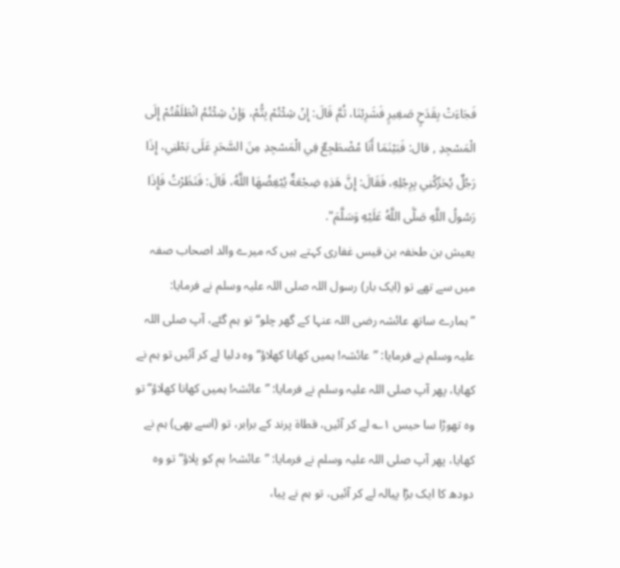فَجَاءَتْ بِقَدَحٍ صَغِيرٍ فَشَرِبْنَا، ثُمَّ قَالَ: إِنْ شِئْتُمْ بِتُّمْ، وَإِنْ شِئْتُمُ انْطَلَقْتُمْ إِلَى الْمَسْجِدِ , قال: فَبَيْنَمَا أَنَا مُضْطَجِعٌ فِي الْمَسْجِدِ مِنَ السَّحَرِ عَلَى بَطْنِي، إِذَا رَجُلٌ يُحَرِّكُنِي بِرِجْلِهِ، فَقَالَ: إِنَّ هَذِهِ ضِجْعَةٌ يُبْغِضُهَا اللَّهُ، قَالَ: فَنَظَرْتُ فَإِذَا رَسُولُ اللَّهِ صَلَّى اللَّهُ عَلَيْهِ وَسَلَّمَ".
یعیش بن طخفہ بن قیس غفاری کہتے ہیں کہ میرے والد اصحاب صفہ میں سے تھے تو (ایک بار) رسول اللہ صلی اللہ علیہ وسلم نے فرمایا: ”ہمارے ساتھ عائشہ رضی اللہ عنہا کے گھر چلو“ تو ہم گئے، آپ صلی اللہ علیہ وسلم نے فرمایا: ”عائشہ! ہمیں کھانا کھلاؤ“ وہ دلیا لے کر آئیں تو ہم نے کھایا، پھر آپ صلی اللہ علیہ وسلم نے فرمایا: ”عائشہ! ہمیں کھانا کھلاؤ“ تو وہ تھوڑا سا حیس ۱؎ لے کر آئیں، قطاۃ پرند کے برابر، تو (اسے بھی) ہم نے کھایا، پھر آپ صلی اللہ علیہ وسلم نے فرمایا: ”عائشہ! ہم کو پلاؤ“ تو وہ دودھ کا ایک بڑا پیالہ لے کر آئیں، تو ہم نے پیا،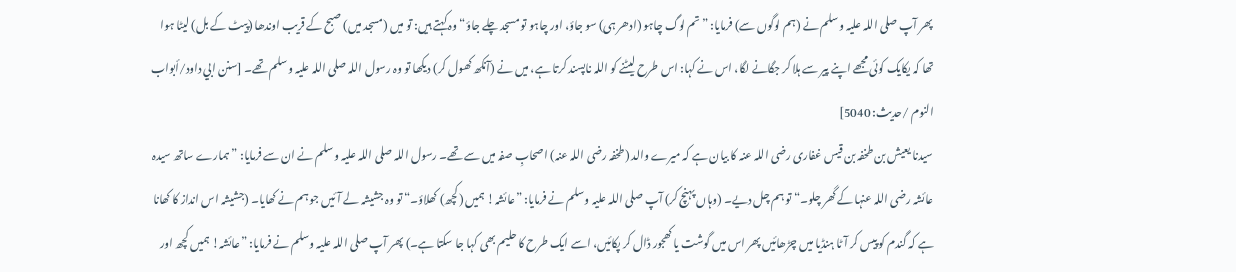پھر آپ صلی اللہ علیہ وسلم نے (ہم لوگوں سے) فرمایا: ”تم لوگ چاہو (ادھر ہی) سو جاؤ، اور چاہو تو مسجد چلے جاؤ“ وہ کہتے ہیں: تو میں (مسجد میں) صبح کے قریب اوندھا (پیٹ کے بل) لیٹا ہوا تھا کہ یکایک کوئی مجھے اپنے پیر سے ہلا کر جگانے لگا، اس نے کہا: اس طرح لیٹنے کو اللہ ناپسند کرتا ہے، میں نے (آنکھ کھول کر) دیکھا تو وہ رسول اللہ صلی اللہ علیہ وسلم تھے۔ [سنن ابي داود/أبواب النوم /حدیث: 5040]
سیدنا یعیش بن طخفہ بن قیس غفاری رضی اللہ عنہ کا بیان ہے کہ میرے والد (طخفہ رضی اللہ عنہ) اصحابِ صفہ میں سے تھے۔ رسول اللہ صلی اللہ علیہ وسلم نے ان سے فرمایا: ”ہمارے ساتھ سیدہ عائشہ رضی اللہ عنہا کے گھر چلو۔“ تو ہم چل دیے۔ (وہاں پہنچ کر) آپ صلی اللہ علیہ وسلم نے فرمایا: ”عائشہ! ہمیں (کچھ) کھلاؤ۔“ تو وہ جشیشہ لے آئیں جو ہم نے کھایا۔ (جشیشہ اس انداز کا کھانا ہے کہ گندم کو پیس کر آٹا ہنڈیا میں چڑھائیں پھر اس میں گوشت یا کھجور ڈال کر پکائیں، اسے ایک طرح کا حلیم بھی کہا جا سکتا ہے۔) پھر آپ صلی اللہ علیہ وسلم نے فرمایا: ”عائشہ! ہمیں کچھ اور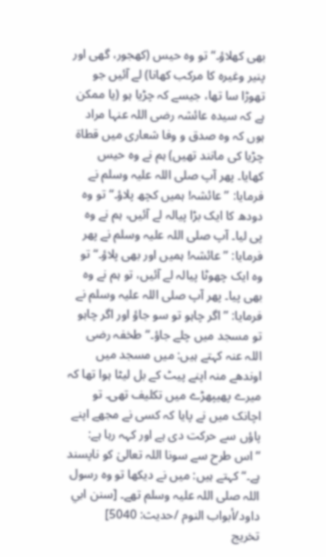بھی کھلاؤ۔“ تو وہ حیس (کھجور، گھی اور پنیر وغیرہ کا مرکب کھانا) لے آئیں جو تھوڑا سا تھا، جیسے کہ چڑیا ہو (یا ممکن ہے کہ سیدہ عائشہ رضی اللہ عنہا مراد ہوں کہ وہ صدق و وفا شعاری میں قطاۃ چڑیا کی مانند تھیں) ہم نے وہ حیس کھایا۔ پھر آپ صلی اللہ علیہ وسلم نے فرمایا: ”عائشہ! ہمیں کچھ پلاؤ۔“ تو وہ دودھ کا ایک بڑا پیالہ لے آئیں، ہم نے وہ پی لیا۔ آپ صلی اللہ علیہ وسلم نے پھر فرمایا: ”عائشہ! ہمیں اور بھی پلاؤ۔“ تو وہ ایک چھوٹا پیالہ لے آئیں، تو ہم نے وہ بھی پیا۔ پھر آپ صلی اللہ علیہ وسلم نے فرمایا: ”اگر چاہو تو سو جاؤ اور اگر چاہو تو مسجد میں چلے جاؤ۔“ طخفہ رضی اللہ عنہ کہتے ہیں: میں مسجد میں اوندھے منہ اپنے پیٹ کے بل لیٹا ہوا تھا کہ میرے پھیپھڑے میں تکلیف تھی۔ تو اچانک میں نے پایا کہ کسی نے مجھے اپنے پاؤں سے حرکت دی ہے اور کہہ رہا ہے: ”اس طرح سے سونا اللہ تعالیٰ کو ناپسند ہے۔“ کہتے ہیں: میں نے دیکھا تو وہ رسول اللہ صلی اللہ علیہ وسلم تھے۔ [سنن ابي داود/أبواب النوم /حدیث: 5040]
تخریج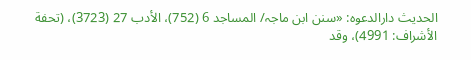الحدیث دارالدعوہ: «سنن ابن ماجہ/ المساجد 6 (752)، الأدب 27 (3723)، (تحفة الأشراف: 4991)، وقد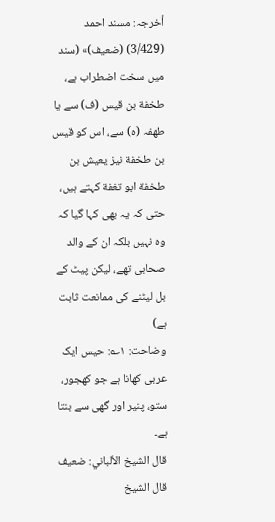أخرجہ: مسند احمد (3/429) (ضعیف)» (سند میں سخت اضطراب ہے، طخفة بن قیس (ف) سے یا طھفہ (ہ) سے، اس کو قیس بن طخفة نیز یعیش بن طخفة ابو تغفة کہتے ہیں، حتی کہ یہ بھی کہا گیا کہ وہ نہیں بلکہ ان کے والد صحابی تھے، لیکن پیٹ کے بل لیٹنے کی ممانعت ثابت ہے)
وضاحت: ۱؎: حیس ایک عربی کھانا ہے جو کھجور، ستو، پنیر اور گھی سے بنتا ہے۔
قال الشيخ الألباني: ضعيف
قال الشيخ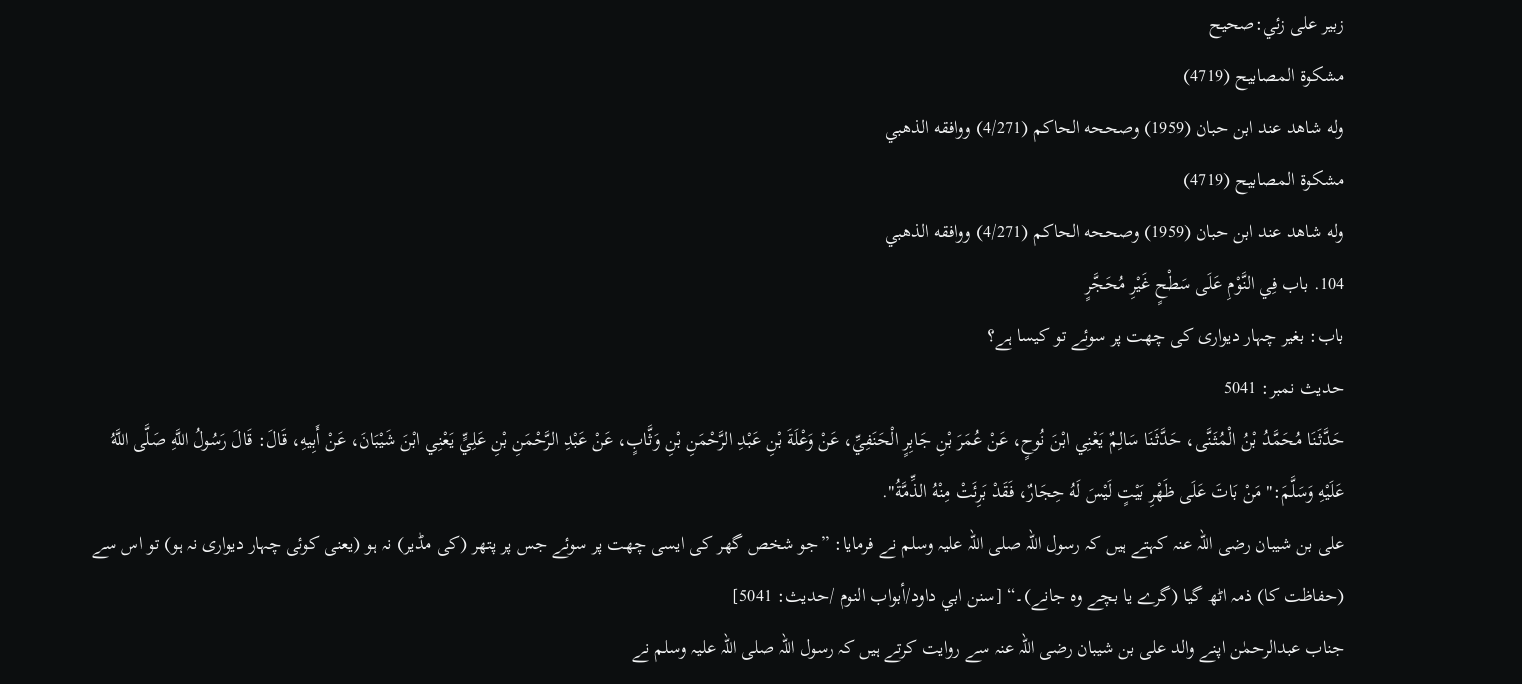زبير على زئي:صحيح
مشكوة المصابيح (4719)
وله شاھد عند ابن حبان (1959) وصححه الحاكم (4/271) ووافقه الذهبي
مشكوة المصابيح (4719)
وله شاھد عند ابن حبان (1959) وصححه الحاكم (4/271) ووافقه الذهبي
104. باب فِي النَّوْمِ عَلَى سَطْحٍ غَيْرِ مُحَجَّرٍ
باب: بغیر چہار دیواری کی چھت پر سوئے تو کیسا ہے؟
حدیث نمبر: 5041
حَدَّثَنَا مُحَمَّدُ بْنُ الْمُثَنَّى، حَدَّثَنَا سَالِمٌ يَعْنِي ابْنَ نُوحٍ، عَنْ عُمَرَ بْنِ جَابِرٍ الْحَنَفِيِّ، عَنْ وَعْلَةَ بْنِ عَبْدِ الرَّحْمَنِ بْنِ وَثَّابٍ، عَنْ عَبْدِ الرَّحْمَنِ بْنِ عَلِيٍّ يَعْنِي ابْنَ شَيْبَانَ، عَنْ أَبِيهِ، قَالَ: قَالَ رَسُولُ اللَّهِ صَلَّى اللَّهُ عَلَيْهِ وَسَلَّمَ:" مَنْ بَاتَ عَلَى ظَهْرِ بَيْتٍ لَيْسَ لَهُ حِجَارٌ، فَقَدْ بَرِئَتْ مِنْهُ الذِّمَّةُ".
علی بن شیبان رضی اللہ عنہ کہتے ہیں کہ رسول اللہ صلی اللہ علیہ وسلم نے فرمایا: ”جو شخص گھر کی ایسی چھت پر سوئے جس پر پتھر (کی مڈیر) نہ ہو (یعنی کوئی چہار دیواری نہ ہو) تو اس سے (حفاظت کا) ذمہ اٹھ گیا (گرے یا بچے وہ جانے)۔“ [سنن ابي داود/أبواب النوم /حدیث: 5041]
جناب عبدالرحمٰن اپنے والد علی بن شیبان رضی اللہ عنہ سے روایت کرتے ہیں کہ رسول اللہ صلی اللہ علیہ وسلم نے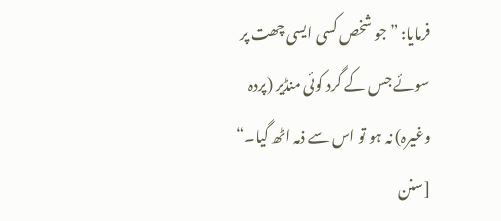فرمایا: ”جو شخص کسی ایسی چھت پر سوئے جس کے گرد کوئی منڈیر (پردہ وغیرہ) نہ ہو تو اس سے ذمہ اٹھ گیا۔“ [سنن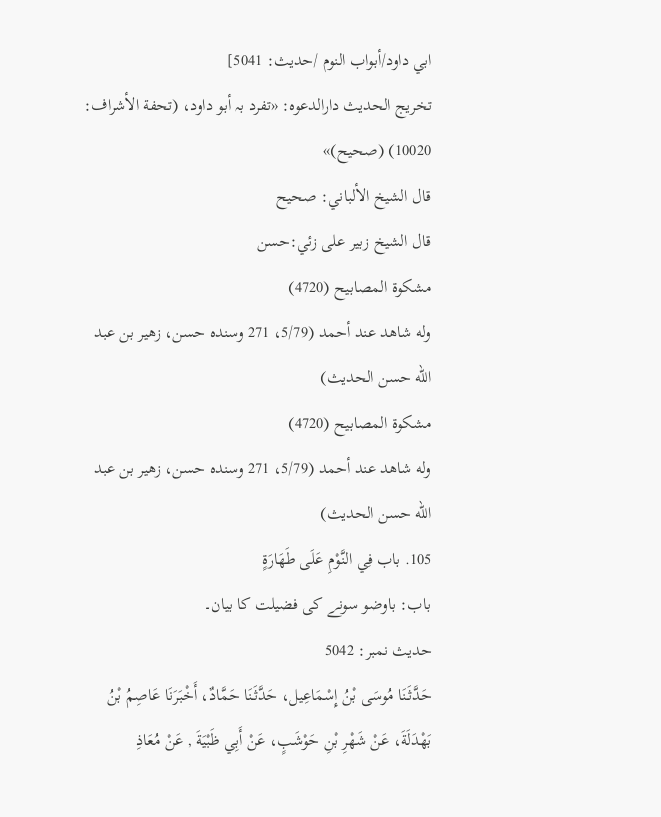ابي داود/أبواب النوم /حدیث: 5041]
تخریج الحدیث دارالدعوہ: «تفرد بہ أبو داود، (تحفة الأشراف: 10020) (صحیح)»
قال الشيخ الألباني: صحيح
قال الشيخ زبير على زئي:حسن
مشكوة المصابيح (4720)
وله شاھد عند أحمد (5/79، 271 وسنده حسن، زھير بن عبد الله حسن الحديث)
مشكوة المصابيح (4720)
وله شاھد عند أحمد (5/79، 271 وسنده حسن، زھير بن عبد الله حسن الحديث)
105. باب فِي النَّوْمِ عَلَى طَهَارَةٍ
باب: باوضو سونے کی فضیلت کا بیان۔
حدیث نمبر: 5042
حَدَّثَنَا مُوسَى بْنُ إِسْمَاعِيل، حَدَّثَنَا حَمَّادٌ، أَخْبَرَنَا عَاصِمُ بْنُ بَهْدَلَةَ، عَنْ شَهْرِ بْنِ حَوْشَبٍ، عَنْ أَبِي ظَبْيَةَ , عَنْ مُعَاذِ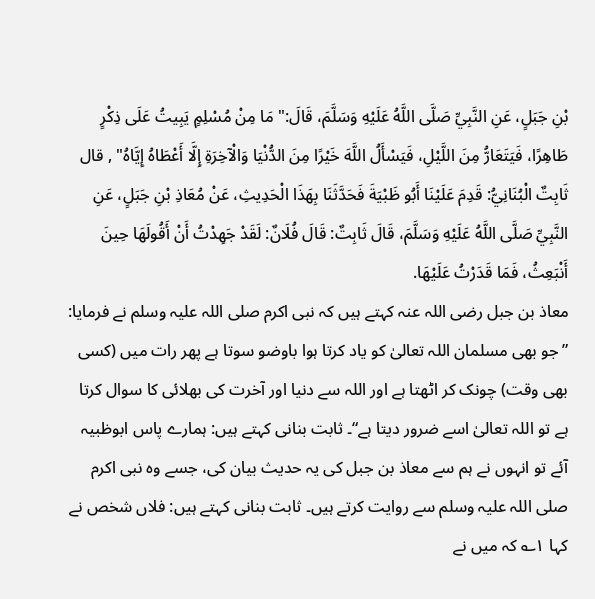بْنِ جَبَلٍ، عَنِ النَّبِيِّ صَلَّى اللَّهُ عَلَيْهِ وَسَلَّمَ، قَالَ:" مَا مِنْ مُسْلِمٍ يَبِيتُ عَلَى ذِكْرٍ طَاهِرًا، فَيَتَعَارُّ مِنَ اللَّيْلِ، فَيَسْأَلُ اللَّهَ خَيْرًا مِنَ الدُّنْيَا وَالْآخِرَةِ إِلَّا أَعْطَاهُ إِيَّاهُ" , قال ثَابِتٌ الْبُنَانِيُّ: قَدِمَ عَلَيْنَا أَبُو ظَبْيَةَ فَحَدَّثَنَا بِهَذَا الْحَدِيثِ، عَنْ مُعَاذِ بْنِ جَبَلٍ، عَنِ النَّبِيِّ صَلَّى اللَّهُ عَلَيْهِ وَسَلَّمَ، قَالَ ثَابِتٌ: قَالَ فُلَانٌ: لَقَدْ جَهِدْتُ أَنْ أَقُولَهَا حِينَ أَنْبَعِثُ، فَمَا قَدَرْتُ عَلَيْهَا.
معاذ بن جبل رضی اللہ عنہ کہتے ہیں کہ نبی اکرم صلی اللہ علیہ وسلم نے فرمایا: ”جو بھی مسلمان اللہ تعالیٰ کو یاد کرتا ہوا باوضو سوتا ہے پھر رات میں (کسی بھی وقت) چونک کر اٹھتا ہے اور اللہ سے دنیا اور آخرت کی بھلائی کا سوال کرتا ہے تو اللہ تعالیٰ اسے ضرور دیتا ہے“۔ ثابت بنانی کہتے ہیں: ہمارے پاس ابوظبیہ آئے تو انہوں نے ہم سے معاذ بن جبل کی یہ حدیث بیان کی، جسے وہ نبی اکرم صلی اللہ علیہ وسلم سے روایت کرتے ہیں۔ ثابت بنانی کہتے ہیں: فلاں شخص نے کہا ۱؎ کہ میں نے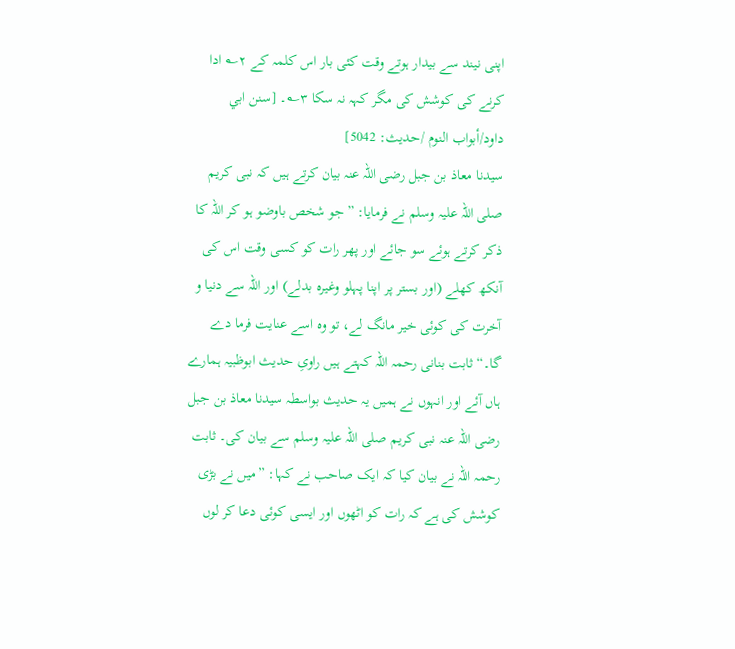اپنی نیند سے بیدار ہوتے وقت کئی بار اس کلمہ کے ۲؎ ادا کرنے کی کوشش کی مگر کہہ نہ سکا ۳؎۔ [سنن ابي داود/أبواب النوم /حدیث: 5042]
سیدنا معاذ بن جبل رضی اللہ عنہ بیان کرتے ہیں کہ نبی کریم صلی اللہ علیہ وسلم نے فرمایا: ”جو شخص باوضو ہو کر اللہ کا ذکر کرتے ہوئے سو جائے اور پھر رات کو کسی وقت اس کی آنکھ کھلے (اور بستر پر اپنا پہلو وغیرہ بدلے) اور اللہ سے دنیا و آخرت کی کوئی خیر مانگ لے، تو وہ اسے عنایت فرما دے گا۔“ ثابت بنانی رحمہ اللہ کہتے ہیں راویِ حدیث ابوظبیہ ہمارے ہاں آئے اور انہوں نے ہمیں یہ حدیث بواسطہ سیدنا معاذ بن جبل رضی اللہ عنہ نبی کریم صلی اللہ علیہ وسلم سے بیان کی۔ ثابت رحمہ اللہ نے بیان کیا کہ ایک صاحب نے کہا: ”میں نے بڑی کوشش کی ہے کہ رات کو اٹھوں اور ایسی کوئی دعا کر لوں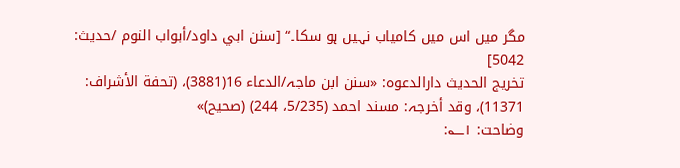مگر میں اس میں کامیاب نہیں ہو سکا۔“ [سنن ابي داود/أبواب النوم /حدیث: 5042]
تخریج الحدیث دارالدعوہ: «سنن ابن ماجہ/الدعاء 16(3881)، (تحفة الأشراف: 11371)، وقد أخرجہ: مسند احمد (5/235، 244) (صحیح)»
وضاحت: ۱؎: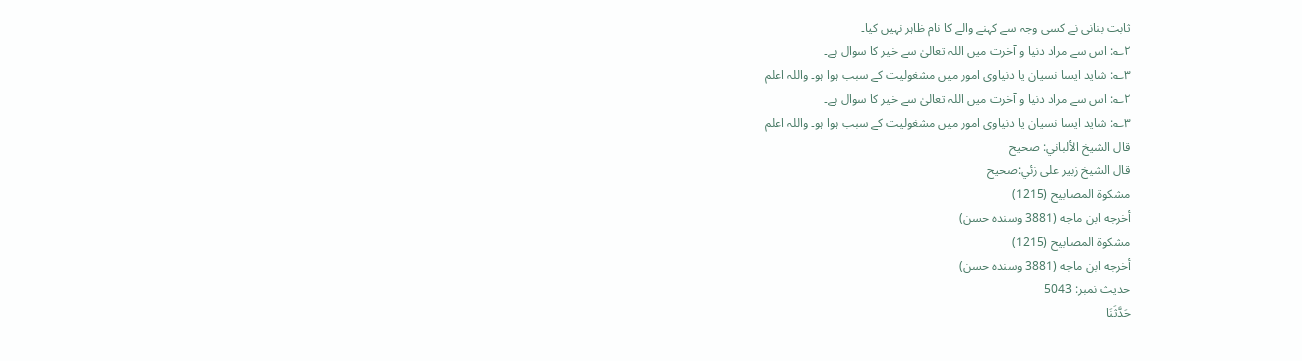ثابت بنانی نے کسی وجہ سے کہنے والے کا نام ظاہر نہیں کیا۔
۲؎: اس سے مراد دنیا و آخرت میں اللہ تعالیٰ سے خیر کا سوال ہے۔
۳؎: شاید ایسا نسیان یا دنیاوی امور میں مشغولیت کے سبب ہوا ہو۔ واللہ اعلم
۲؎: اس سے مراد دنیا و آخرت میں اللہ تعالیٰ سے خیر کا سوال ہے۔
۳؎: شاید ایسا نسیان یا دنیاوی امور میں مشغولیت کے سبب ہوا ہو۔ واللہ اعلم
قال الشيخ الألباني: صحيح
قال الشيخ زبير على زئي:صحيح
مشكوة المصابيح (1215)
أخرجه ابن ماجه (3881 وسنده حسن)
مشكوة المصابيح (1215)
أخرجه ابن ماجه (3881 وسنده حسن)
حدیث نمبر: 5043
حَدَّثَنَا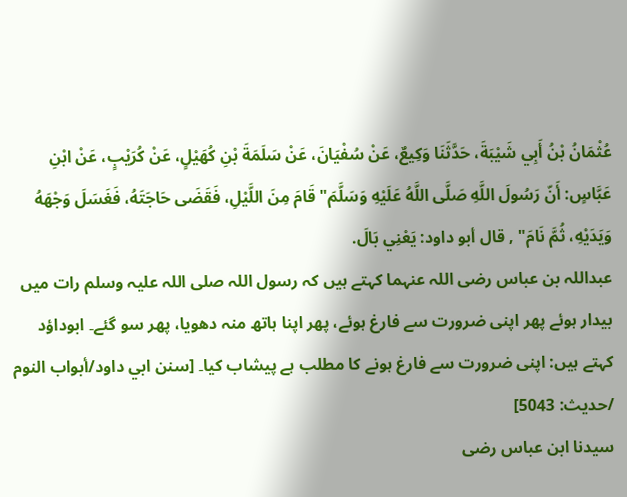عُثْمَانُ بْنُ أَبِي شَيْبَةَ، حَدَّثَنَا وَكِيعٌ، عَنْ سُفْيَانَ، عَنْ سَلَمَةَ بْنِ كُهَيْلٍ، عَنْ كُرَيْبٍ، عَنْ ابْنِ عَبَّاسٍ: أَنّ رَسُولَ اللَّهِ صَلَّى اللَّهُ عَلَيْهِ وَسَلَّمَ" قَامَ مِنَ اللَّيْلِ، فَقَضَى حَاجَتَهُ، فَغَسَلَ وَجْهَهُ وَيَدَيْهِ، ثُمَّ نَامَ" , قال أبو داود: يَعْنِي بَالَ.
عبداللہ بن عباس رضی اللہ عنہما کہتے ہیں کہ رسول اللہ صلی اللہ علیہ وسلم رات میں بیدار ہوئے پھر اپنی ضرورت سے فارغ ہوئے، پھر اپنا ہاتھ منہ دھویا، پھر سو گئے۔ ابوداؤد کہتے ہیں: اپنی ضرورت سے فارغ ہونے کا مطلب ہے پیشاب کیا۔ [سنن ابي داود/أبواب النوم /حدیث: 5043]
سیدنا ابن عباس رضی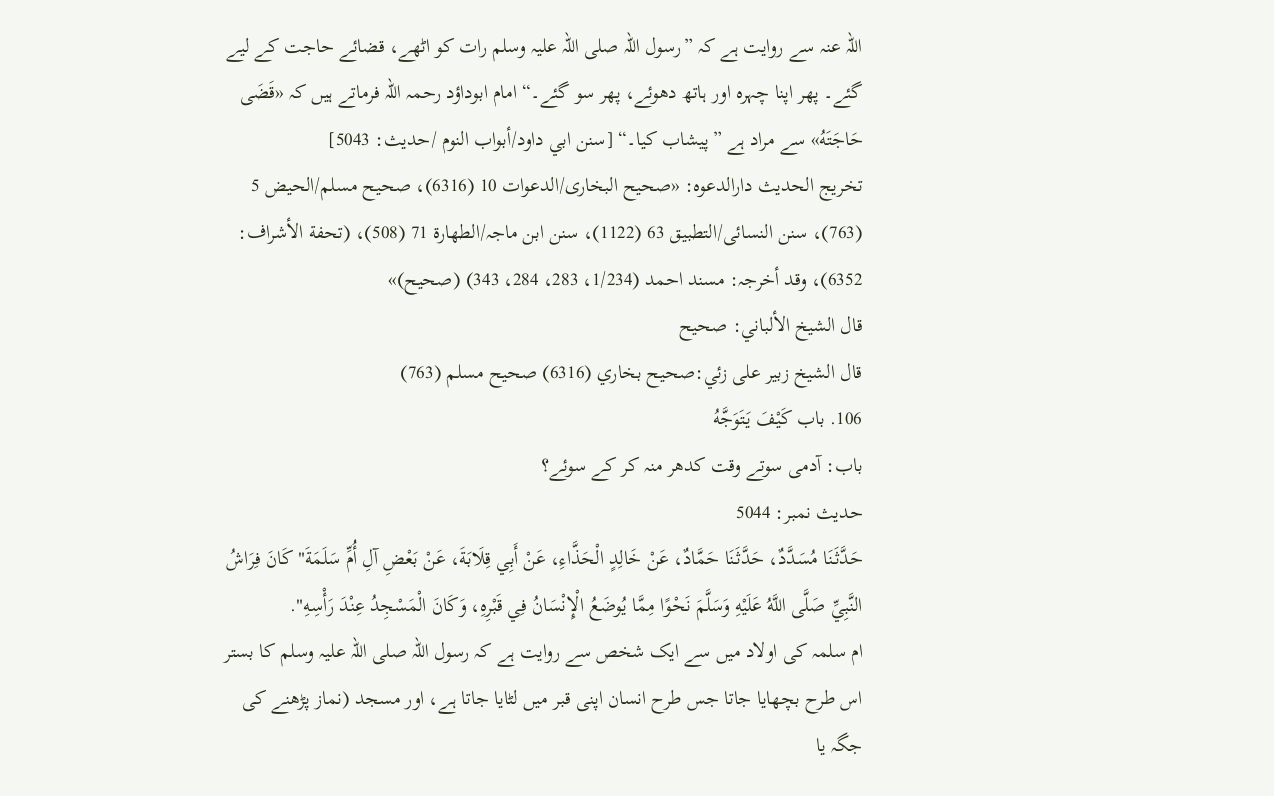اللہ عنہ سے روایت ہے کہ ”رسول اللہ صلی اللہ علیہ وسلم رات کو اٹھے، قضائے حاجت کے لیے گئے۔ پھر اپنا چہرہ اور ہاتھ دھوئے، پھر سو گئے۔“ امام ابوداؤد رحمہ اللہ فرماتے ہیں کہ «قَضَى حَاجَتَهُ» سے مراد ہے ”پیشاب کیا۔“ [سنن ابي داود/أبواب النوم /حدیث: 5043]
تخریج الحدیث دارالدعوہ: «صحیح البخاری/الدعوات 10 (6316)، صحیح مسلم/الحیض 5 (763)، سنن النسائی/التطبیق 63 (1122)، سنن ابن ماجہ/الطھارة 71 (508)، (تحفة الأشراف: 6352)، وقد أخرجہ: مسند احمد (1/234، 283، 284، 343) (صحیح)»
قال الشيخ الألباني: صحيح
قال الشيخ زبير على زئي:صحيح بخاري (6316) صحيح مسلم (763)
106. باب كَيْفَ يَتَوَجَّهُ
باب: آدمی سوتے وقت کدھر منہ کر کے سوئے؟
حدیث نمبر: 5044
حَدَّثَنَا مُسَدَّدٌ، حَدَّثَنَا حَمَّادٌ، عَنْ خَالِدٍ الْحَذَّاءِ، عَنْ أَبِي قِلَابَةَ، عَنْ بَعْضِ آلِ أُمِّ سَلَمَةَ" كَانَ فِرَاشُ النَّبِيِّ صَلَّى اللَّهُ عَلَيْهِ وَسَلَّمَ نَحْوًا مِمَّا يُوضَعُ الْإِنْسَانُ فِي قَبْرِهِ، وَكَانَ الْمَسْجِدُ عِنْدَ رَأْسِهِ".
ام سلمہ کی اولاد میں سے ایک شخص سے روایت ہے کہ رسول اللہ صلی اللہ علیہ وسلم کا بستر اس طرح بچھایا جاتا جس طرح انسان اپنی قبر میں لٹایا جاتا ہے، اور مسجد (نماز پڑھنے کی جگہ یا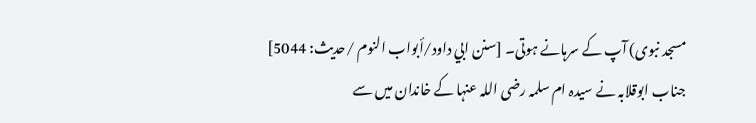مسجد نبوی) آپ کے سرہانے ہوتی۔ [سنن ابي داود/أبواب النوم /حدیث: 5044]
جناب ابوقلابہ نے سیدہ ام سلمہ رضی اللہ عنہا کے خاندان میں سے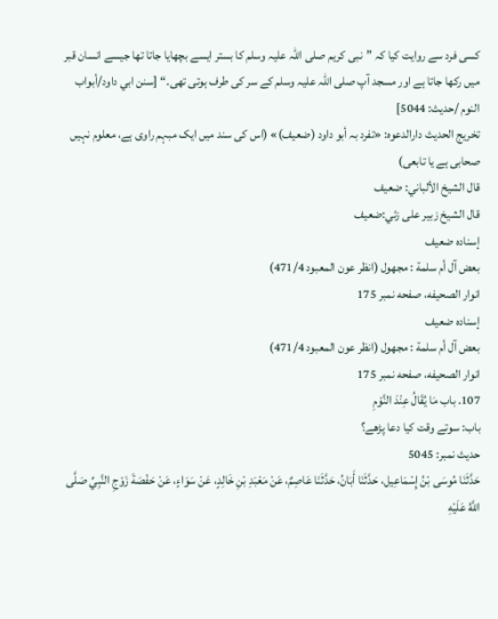کسی فرد سے روایت کیا کہ ”نبی کریم صلی اللہ علیہ وسلم کا بستر ایسے بچھایا جاتا تھا جیسے انسان قبر میں رکھا جاتا ہے اور مسجد آپ صلی اللہ علیہ وسلم کے سر کی طرف ہوتی تھی۔“ [سنن ابي داود/أبواب النوم /حدیث: 5044]
تخریج الحدیث دارالدعوہ: «تفرد بہ أبو داود (ضعیف)» (اس کی سند میں ایک مبہم راوی ہے، معلوم نہیں صحابی ہے یا تابعی)
قال الشيخ الألباني: ضعيف
قال الشيخ زبير على زئي:ضعيف
إسناده ضعيف
بعض آل أم سلمة : مجهول (انظر عون المعبود 471/4)
انوار الصحيفه، صفحه نمبر 175
إسناده ضعيف
بعض آل أم سلمة : مجهول (انظر عون المعبود 471/4)
انوار الصحيفه، صفحه نمبر 175
107. باب مَا يُقَالُ عِنْدَ النَّوْمِ
باب: سوتے وقت کیا دعا پڑھے؟
حدیث نمبر: 5045
حَدَّثَنَا مُوسَى بْنُ إِسْمَاعِيل، حَدَّثَنَا أَبَانُ، حَدَّثَنَا عَاصِمٌ، عَنْ مَعْبَدِ بْنِ خَالِدٍ، عَنْ سَوَاءٍ، عَنْ حَفْصَةَ زَوْجِ النَّبِيِّ صَلَّى اللَّهُ عَلَيْهِ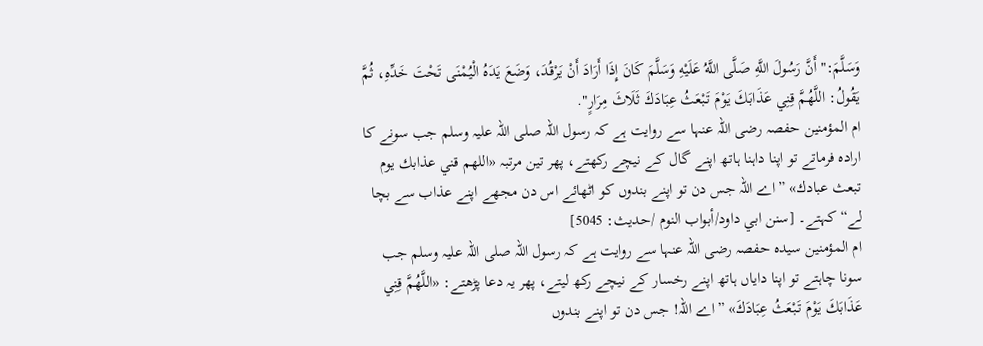وَسَلَّمَ:" أَنَّ رَسُولَ اللَّهِ صَلَّى اللَّهُ عَلَيْهِ وَسَلَّمَ كَانَ إِذَا أَرَادَ أَنْ يَرْقُدَ، وَضَعَ يَدَهُ الْيُمْنَى تَحْتَ خَدِّهِ، ثُمَّ يَقُولُ: اللَّهُمَّ قِنِي عَذَابَكَ يَوْمَ تَبْعَثُ عِبَادَكَ ثَلَاثَ مِرَارٍ".
ام المؤمنین حفصہ رضی اللہ عنہا سے روایت ہے کہ رسول اللہ صلی اللہ علیہ وسلم جب سونے کا ارادہ فرماتے تو اپنا داہنا ہاتھ اپنے گال کے نیچے رکھتے، پھر تین مرتبہ «اللهم قني عذابك يوم تبعث عبادك» ”اے اللہ جس دن تو اپنے بندوں کو اٹھائے اس دن مجھے اپنے عذاب سے بچا لے“ کہتے۔ [سنن ابي داود/أبواب النوم /حدیث: 5045]
ام المؤمنین سیدہ حفصہ رضی اللہ عنہا سے روایت ہے کہ رسول اللہ صلی اللہ علیہ وسلم جب سونا چاہتے تو اپنا دایاں ہاتھ اپنے رخسار کے نیچے رکھ لیتے، پھر یہ دعا پڑھتے: «اللَّهُمَّ قِنِي عَذَابَكَ يَوْمَ تَبْعَثُ عِبَادَكَ» ”اے اللہ! جس دن تو اپنے بندوں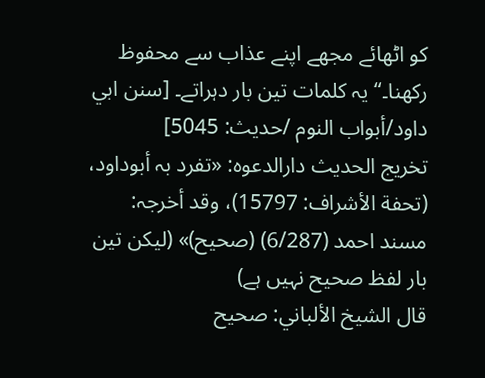کو اٹھائے مجھے اپنے عذاب سے محفوظ رکھنا۔“ یہ کلمات تین بار دہراتے۔ [سنن ابي داود/أبواب النوم /حدیث: 5045]
تخریج الحدیث دارالدعوہ: «تفرد بہ أبوداود، (تحفة الأشراف: 15797)، وقد أخرجہ: مسند احمد (6/287) (صحیح)» (لیکن تین بار لفظ صحیح نہیں ہے)
قال الشيخ الألباني: صحيح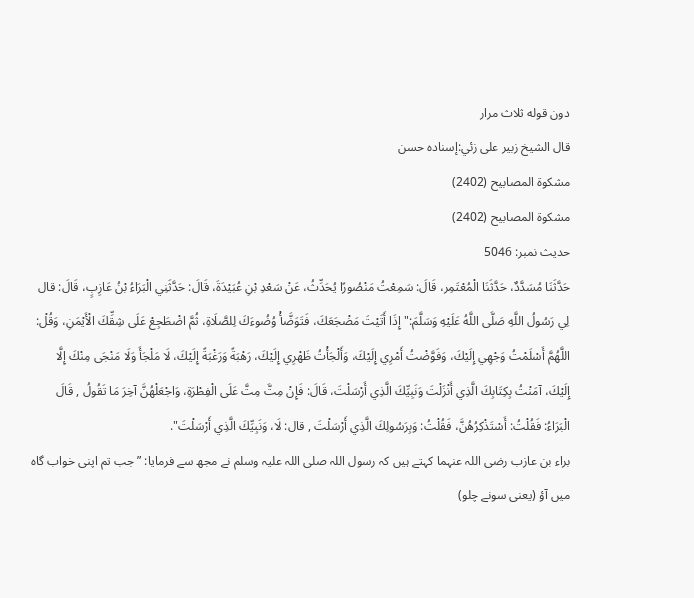دون قوله ثلاث مرار
قال الشيخ زبير على زئي:إسناده حسن
مشكوة المصابيح (2402)
مشكوة المصابيح (2402)
حدیث نمبر: 5046
حَدَّثَنَا مُسَدَّدٌ، حَدَّثَنَا الْمُعْتَمِر، قَالَ: سَمِعْتُ مَنْصُورًا يُحَدِّثُ، عَنْ سَعْدِ بْنِ عُبَيْدَةَ، قَالَ: حَدَّثَنِي الْبَرَاءُ بْنُ عَازِبٍ، قَالَ: قال لِي رَسُولُ اللَّهِ صَلَّى اللَّهُ عَلَيْهِ وَسَلَّمَ:" إِذَا أَتَيْتَ مَضْجَعَكَ، فَتَوَضَّأْ وُضُوءَكَ لِلصَّلَاةِ، ثُمَّ اضْطَجِعْ عَلَى شِقِّكَ الْأَيْمَنِ، وَقُلْ: اللَّهُمَّ أَسْلَمْتُ وَجْهِي إِلَيْكَ، وَفَوَّضْتُ أَمْرِي إِلَيْكَ، وَأَلْجَأْتُ ظَهْرِي إِلَيْكَ، رَهْبَةً وَرَغْبَةً إِلَيْكَ، لَا مَلْجَأَ وَلَا مَنْجَى مِنْكَ إِلَّا إِلَيْكَ، آمَنْتُ بِكِتَابِكَ الَّذِي أَنْزَلْتَ وَنَبِيِّكَ الَّذِي أَرْسَلْتَ، قَالَ: فَإِنْ مِتَّ مِتَّ عَلَى الْفِطْرَةِ، وَاجْعَلْهُنَّ آخِرَ مَا تَقُولُ , قَالَ الْبَرَاءُ: فَقُلْتُ: أَسْتَذْكِرُهُنَّ، فَقُلْتُ: وَبِرَسُولِكَ الَّذِي أَرْسَلْتَ , قال: لَا، وَنَبِيِّكَ الَّذِي أَرْسَلْتَ".
براء بن عازب رضی اللہ عنہما کہتے ہیں کہ رسول اللہ صلی اللہ علیہ وسلم نے مجھ سے فرمایا: ”جب تم اپنی خواب گاہ میں آؤ (یعنی سونے چلو)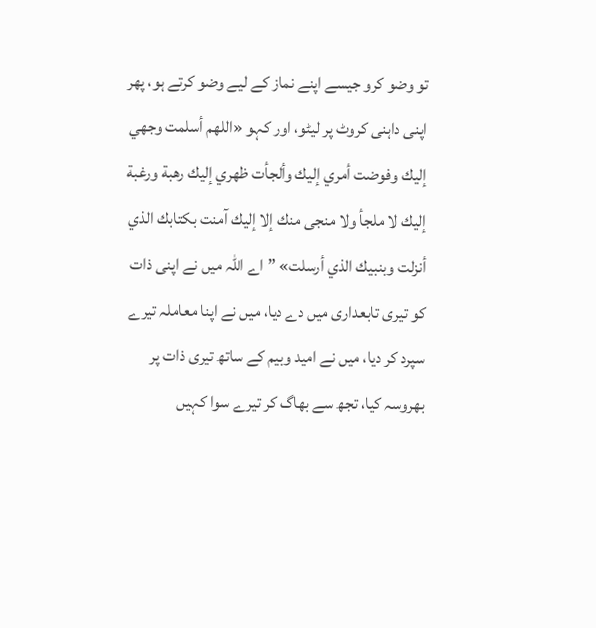تو وضو کرو جیسے اپنے نماز کے لیے وضو کرتے ہو، پھر اپنی داہنی کروٹ پر لیٹو، اور کہو «اللهم أسلمت وجهي إليك وفوضت أمري إليك وألجأت ظهري إليك رهبة ورغبة إليك لا ملجأ ولا منجى منك إلا إليك آمنت بكتابك الذي أنزلت وبنبيك الذي أرسلت» ”اے اللہ میں نے اپنی ذات کو تیری تابعداری میں دے دیا، میں نے اپنا معاملہ تیرے سپرد کر دیا، میں نے امید وبیم کے ساتھ تیری ذات پر بھروسہ کیا، تجھ سے بھاگ کر تیرے سوا کہیں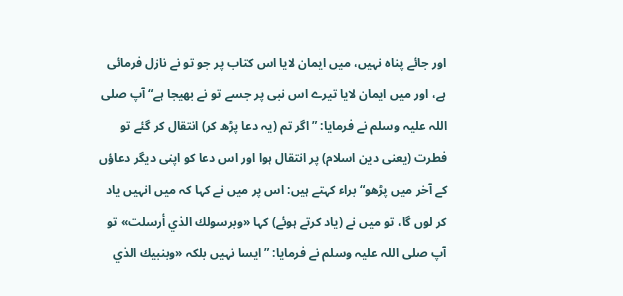اور جائے پناہ نہیں، میں ایمان لایا اس کتاب پر جو تو نے نازل فرمائی ہے، اور میں ایمان لایا تیرے اس نبی پر جسے تو نے بھیجا ہے“ آپ صلی اللہ علیہ وسلم نے فرمایا: ”اگر تم (یہ دعا پڑھ کر) انتقال کر گئے تو فطرت (یعنی دین اسلام) پر انتقال ہوا اور اس دعا کو اپنی دیگر دعاؤں کے آخر میں پڑھو“ براء کہتے ہیں: اس پر میں نے کہا کہ میں انہیں یاد کر لوں گا، تو میں نے (یاد کرتے ہوئے) کہا «وبرسولك الذي أرسلت» تو آپ صلی اللہ علیہ وسلم نے فرمایا: ”ایسا نہیں بلکہ «وبنبيك الذي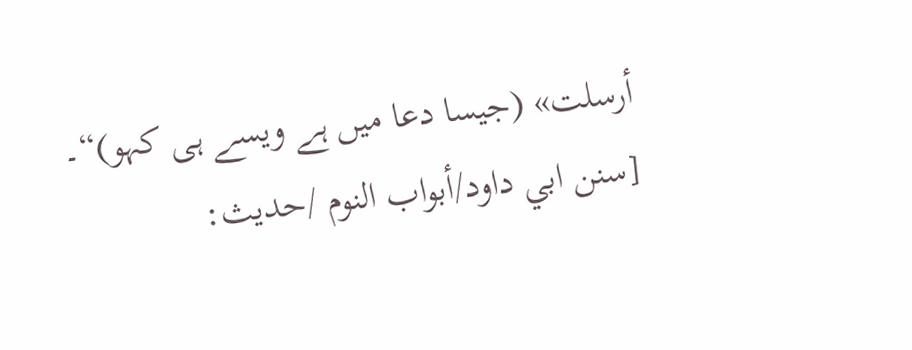أرسلت» (جیسا دعا میں ہے ویسے ہی کہو)“۔ [سنن ابي داود/أبواب النوم /حدیث: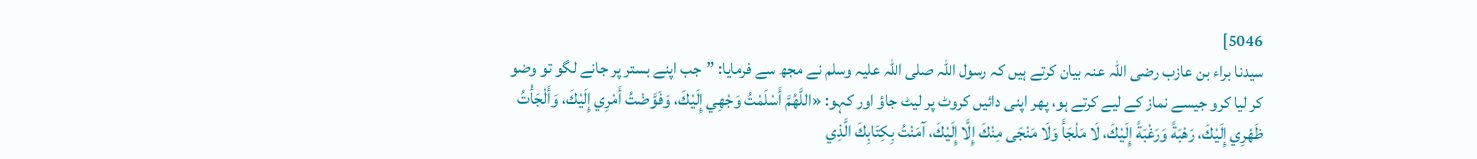5046]
سیدنا براء بن عازب رضی اللہ عنہ بیان کرتے ہیں کہ رسول اللہ صلی اللہ علیہ وسلم نے مجھ سے فرمایا: ”جب اپنے بستر پر جانے لگو تو وضو کر لیا کرو جیسے نماز کے لیے کرتے ہو، پھر اپنی دائیں کروٹ پر لیٹ جاؤ اور کہو: «اللَّهُمَّ أَسْلَمْتُ وَجْهِي إِلَيْكَ، وَفَوَّضْتُ أَمْرِي إِلَيْكَ، وَأَلْجَأْتُ ظَهْرِي إِلَيْكَ، رَهْبَةً وَرَغْبَةً إِلَيْكَ، لَا مَلْجَأَ وَلَا مَنْجَى مِنْكَ إِلَّا إِلَيْكَ، آمَنْتُ بِكِتَابِكَ الَّذِي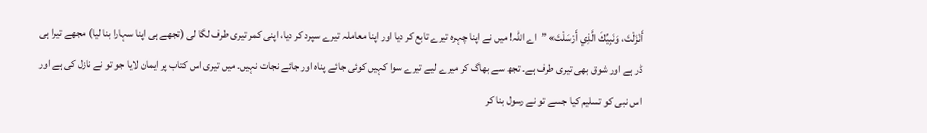أَنْزَلْتَ، وَنَبِيِّكَ الَّذِي أَرْسَلْتَ» ”اے اللہ! میں نے اپنا چہرہ تیرے تابع کر دیا اور اپنا معاملہ تیرے سپرد کر دیا، اپنی کمر تیری طرف لگا لی (تجھے ہی اپنا سہارا بنا لیا) مجھے تیرا ہی ڈر ہے اور شوق بھی تیری طرف ہے۔ تجھ سے بھاگ کر میرے لیے تیرے سوا کہیں کوئی جائے پناہ اور جائے نجات نہیں۔ میں تیری اس کتاب پر ایمان لایا جو تو نے نازل کی ہے اور اس نبی کو تسلیم کیا جسے تو نے رسول بنا کر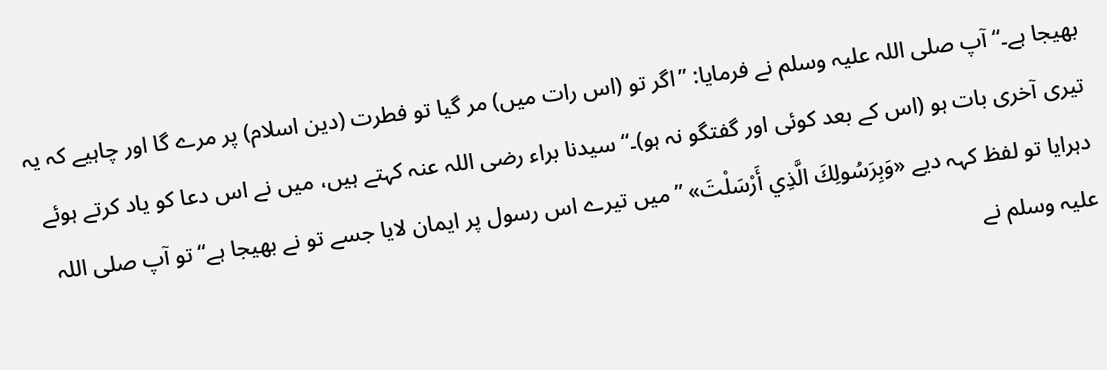بھیجا ہے۔“ آپ صلی اللہ علیہ وسلم نے فرمایا: ”اگر تو (اس رات میں) مر گیا تو فطرت (دین اسلام) پر مرے گا اور چاہیے کہ یہ تیری آخری بات ہو (اس کے بعد کوئی اور گفتگو نہ ہو)۔“ سیدنا براء رضی اللہ عنہ کہتے ہیں، میں نے اس دعا کو یاد کرتے ہوئے دہرایا تو لفظ کہہ دیے «وَبِرَسُولِكَ الَّذِي أَرْسَلْتَ» ”میں تیرے اس رسول پر ایمان لایا جسے تو نے بھیجا ہے“ تو آپ صلی اللہ علیہ وسلم نے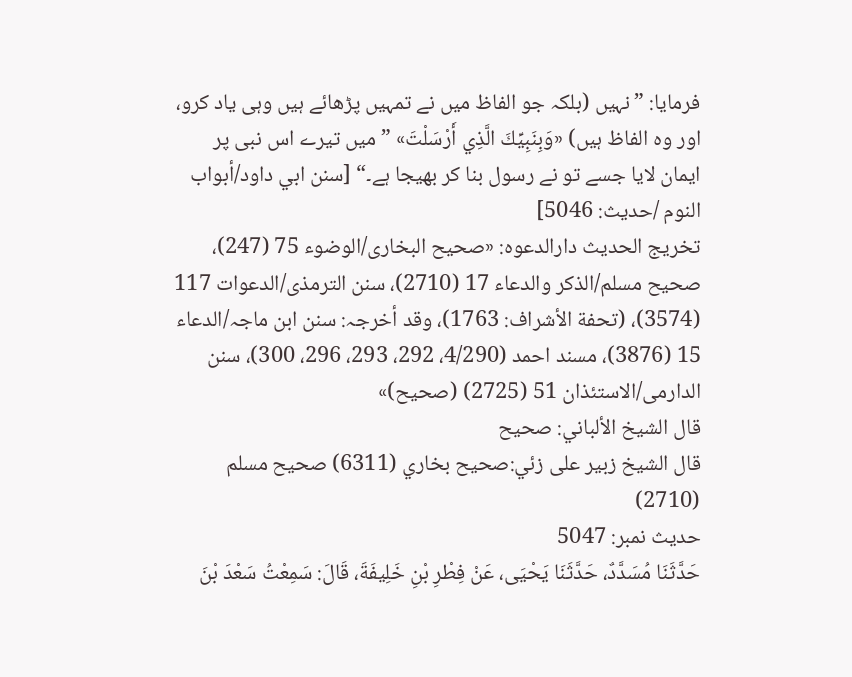فرمایا: ”نہیں (بلکہ جو الفاظ میں نے تمہیں پڑھائے ہیں وہی یاد کرو، اور وہ الفاظ ہیں) «وَبِنَبِيِّكَ الَّذِي أَرْسَلْتَ» ”میں تیرے اس نبی پر ایمان لایا جسے تو نے رسول بنا کر بھیجا ہے۔“ [سنن ابي داود/أبواب النوم /حدیث: 5046]
تخریج الحدیث دارالدعوہ: «صحیح البخاری/الوضوء 75 (247)، صحیح مسلم/الذکر والدعاء 17 (2710)، سنن الترمذی/الدعوات 117 (3574)، (تحفة الأشراف: 1763)، وقد أخرجہ: سنن ابن ماجہ/الدعاء 15 (3876)، مسند احمد (4/290، 292، 293، 296، 300)، سنن الدارمی/الاستئذان 51 (2725) (صحیح)»
قال الشيخ الألباني: صحيح
قال الشيخ زبير على زئي:صحيح بخاري (6311) صحيح مسلم (2710)
حدیث نمبر: 5047
حَدَّثَنَا مُسَدَّدٌ، حَدَّثَنَا يَحْيَى، عَنْ فِطْرِ بْنِ خَلِيفَةَ، قَالَ: سَمِعْتُ سَعْدَ بْنَ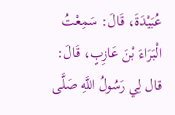عُبَيْدَةَ، قَالَ: سَمِعْتُ الْبَرَاءَ بْنَ عَازِبٍ، قَالَ: قال لِي رَسُولُ اللَّهِ صَلَّى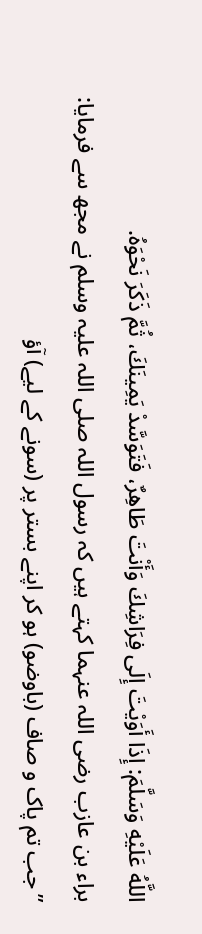اللَّهُ عَلَيْهِ وَسَلَّمَ: إِذَا أَوَيْتَ إِلَى فِرَاشِكَ وَأَنْتَ طَاهِرٌ، فَتَوَسَّدْ يَمِينَكَ، ثُمَّ ذَكَرَ نَحْوَهُ.
براء بن عازب رضی اللہ عنہما کہتے ہیں کہ رسول اللہ صلی اللہ علیہ وسلم نے مجھ سے فرمایا: ”جب تم پاک و صاف (باوضو) ہو کر اپنے بستر پر (سونے کے لیے) آؤ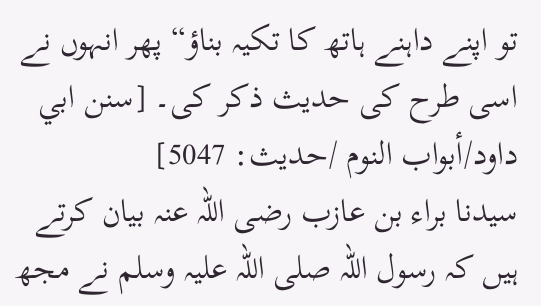تو اپنے داہنے ہاتھ کا تکیہ بناؤ“ پھر انہوں نے اسی طرح کی حدیث ذکر کی۔ [سنن ابي داود/أبواب النوم /حدیث: 5047]
سیدنا براء بن عازب رضی اللہ عنہ بیان کرتے ہیں کہ رسول اللہ صلی اللہ علیہ وسلم نے مجھ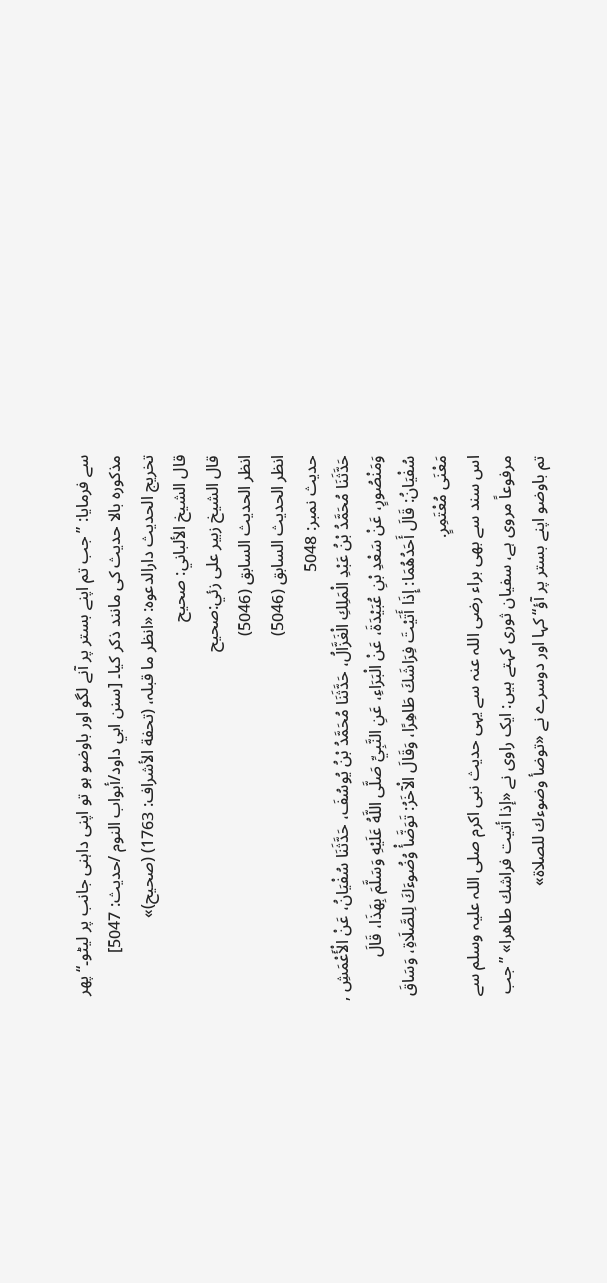سے فرمایا: ”جب تم اپنے بستر پر آنے لگو اور باوضو ہو تو اپنی داہنی جانب پر لیٹو۔“ پھر مذکورہ بالا حدیث کی مانند ذکر کیا۔ [سنن ابي داود/أبواب النوم /حدیث: 5047]
تخریج الحدیث دارالدعوہ: «انظر ما قبلہ، (تحفة الأشراف: 1763) (صحیح)»
قال الشيخ الألباني: صحيح
قال الشيخ زبير على زئي:صحيح
انظر الحديث السابق (5046)
انظر الحديث السابق (5046)
حدیث نمبر: 5048
حَدَّثَنَا مُحَمَّدُ بْنُ عَبْدِ الْمَلِكِ الْغَزَّالُ، حَدَّثَنَا مُحَمَّدُ بْنُ يُوسُفَ، حَدَّثَنَا سُفْيَانُ، عَنْ الْأَعْمَشِ , وَمَنْصُورٍ، عَنْ سَعْدِ بْنِ عُبَيْدَةَ، عَنْ الْبَرَاءِ، عَنِ النَّبِيِّ صَلَّى اللَّهُ عَلَيْهِ وَسَلَّمَ بِهَذَا، قَالَ سُفْيَانُ: قَالَ أَحَدُهُمَا: إِذَا أَتَيْتَ فِرَاشَكَ طَاهِرًا، وَقَالَ الْآخَرُ: تَوَضَّأْ وُضُوءَكَ لِلصَّلَاةِ، وَسَاقَ مَعْنَى مُعْتَمِرٍ.
اس سند سے بھی براء رضی اللہ عنہ سے یہی حدیث نبی اکرم صلی اللہ علیہ وسلم سے مرفوعاً مروی ہے، سفیان ثوری کہتے ہیں: ایک راوی نے «إذا أتيت فراشك طاهرا» ”جب تم باوضو اپنے بستر پر آؤ“ کہا اور دوسرے نے «توضأ وضوءك للصلاة»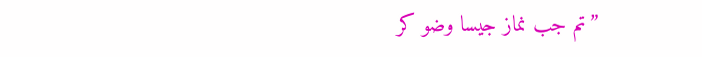”تم جب نماز جیسا وضو کر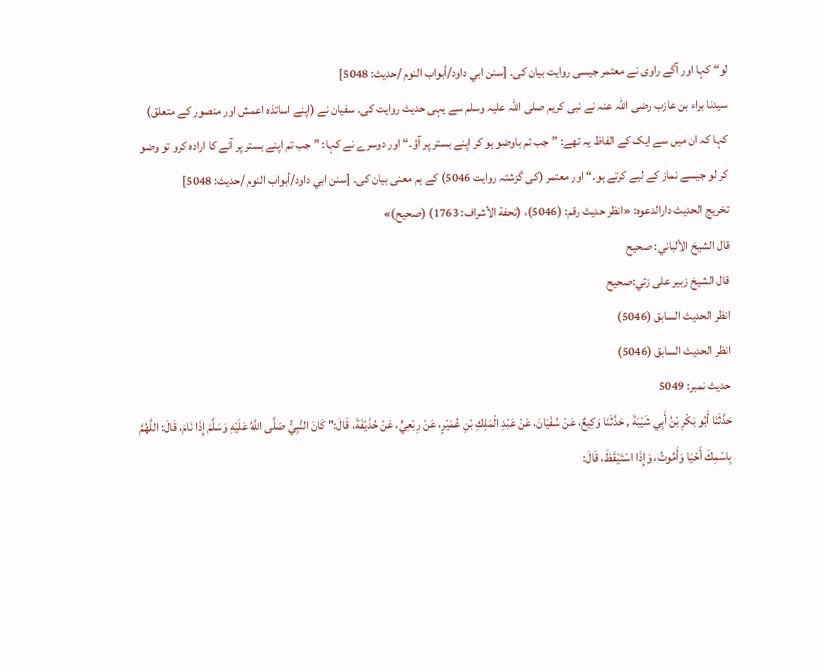لو“ کہا اور آگے راوی نے معتمر جیسی روایت بیان کی۔ [سنن ابي داود/أبواب النوم /حدیث: 5048]
سیدنا براء بن عازب رضی اللہ عنہ نے نبی کریم صلی اللہ علیہ وسلم سے یہی حدیث روایت کی۔ سفیان نے (اپنے اساتذہ اعمش اور منصور کے متعلق) کہا کہ ان میں سے ایک کے الفاظ یہ تھے: ”جب تم باوضو ہو کر اپنے بستر پر آؤ۔“ اور دوسرے نے کہا: ”جب تم اپنے بستر پر آنے کا ارادہ کرو تو وضو کر لو جیسے نماز کے لیے کرتے ہو۔“ اور معتمر (کی گزشتہ روایت 5046) کے ہم معنی بیان کی۔ [سنن ابي داود/أبواب النوم /حدیث: 5048]
تخریج الحدیث دارالدعوہ: «انظر حدیث رقم: (5046)، (تحفة الأشراف: 1763) (صحیح)»
قال الشيخ الألباني: صحيح
قال الشيخ زبير على زئي:صحيح
انظر الحديث السابق (5046)
انظر الحديث السابق (5046)
حدیث نمبر: 5049
حَدَّثَنَا أَبُو بَكْرِ بْنُ أَبِي شَيْبَةَ , حَدَّثَنَا وَكِيعٌ، عَنْ سُفْيَانَ، عَنْ عَبْدِ الْمَلِكِ بْنِ عُمَيْرٍ، عَنْ رِبْعِيٍّ، عَنْ حُذَيْفَةَ، قَالَ:" كَانَ النَّبِيُّ صَلَّى اللَّهُ عَلَيْهِ وَسَلَّمَ إِذَا نَامَ، قَالَ: اللَّهُمَّ بِاسْمِكَ أَحْيَا وَأَمُوتُ، وَإِذَا اسْتَيْقَظَ، قَالَ: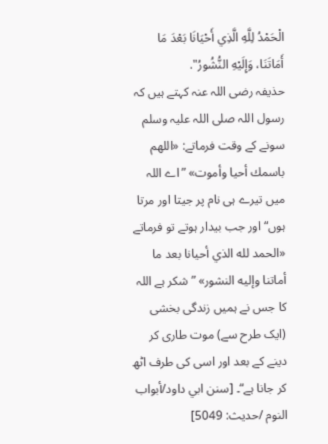الْحَمْدُ لِلَّهِ الَّذِي أَحْيَانَا بَعْدَ مَا أَمَاتَنَا، وَإِلَيْهِ النُّشُورُ".
حذیفہ رضی اللہ عنہ کہتے ہیں کہ رسول اللہ صلی اللہ علیہ وسلم سونے کے وقت فرماتے: «اللهم باسمك أحيا وأموت» ”اے اللہ میں تیرے ہی نام پر جیتا اور مرتا ہوں“ اور جب بیدار ہوتے تو فرماتے «الحمد لله الذي أحيانا بعد ما أماتنا وإليه النشور» ”شکر ہے اللہ کا جس نے ہمیں زندگی بخشی (ایک طرح سے) موت طاری کر دینے کے بعد اور اسی کی طرف اٹھ کر جانا ہے“۔ [سنن ابي داود/أبواب النوم /حدیث: 5049]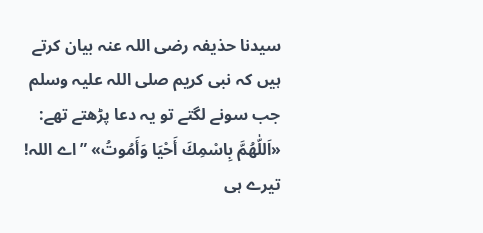سیدنا حذیفہ رضی اللہ عنہ بیان کرتے ہیں کہ نبی کریم صلی اللہ علیہ وسلم جب سونے لگتے تو یہ دعا پڑھتے تھے: «اَللّٰهُمَّ بِاسْمِكَ أَحْيَا وَأَمُوتُ» ”اے اللہ! تیرے ہی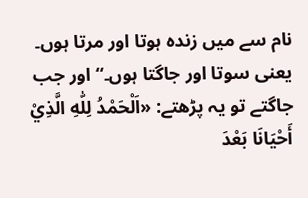نام سے میں زندہ ہوتا اور مرتا ہوں۔ یعنی سوتا اور جاگتا ہوں۔“ اور جب جاگتے تو یہ پڑھتے: «اَلْحَمْدُ لِلّٰهِ الَّذِيْ أَحْيَانَا بَعْدَ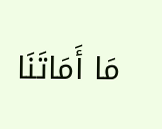مَا أَمَاتَنَا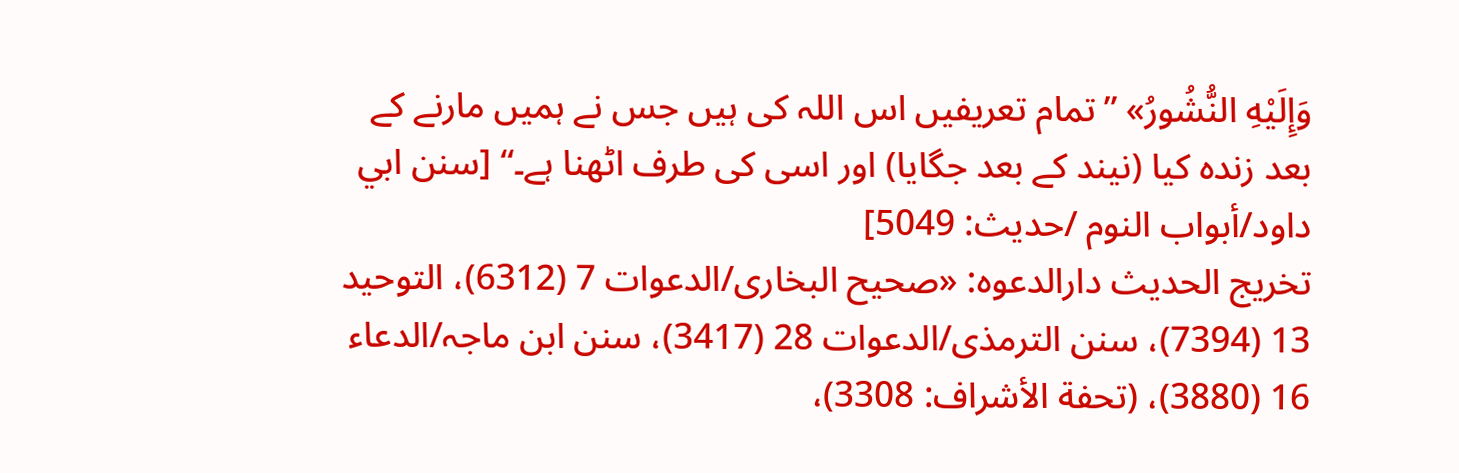وَإِلَيْهِ النُّشُورُ» ”تمام تعریفیں اس اللہ کی ہیں جس نے ہمیں مارنے کے بعد زندہ کیا (نیند کے بعد جگایا) اور اسی کی طرف اٹھنا ہے۔“ [سنن ابي داود/أبواب النوم /حدیث: 5049]
تخریج الحدیث دارالدعوہ: «صحیح البخاری/الدعوات 7 (6312)، التوحید 13 (7394)، سنن الترمذی/الدعوات 28 (3417)، سنن ابن ماجہ/الدعاء 16 (3880)، (تحفة الأشراف: 3308)،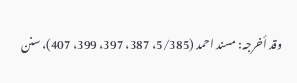وقد أخرجہ: مسند احمد (5/385، 387، 397، 399، 407)، سنن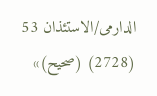الدارمی/الاستئذان 53 (2728) (صحیح)»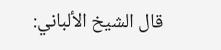قال الشيخ الألباني: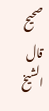صحيح
قال الشيخ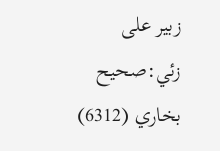زبير على زئي:صحيح بخاري (6312)